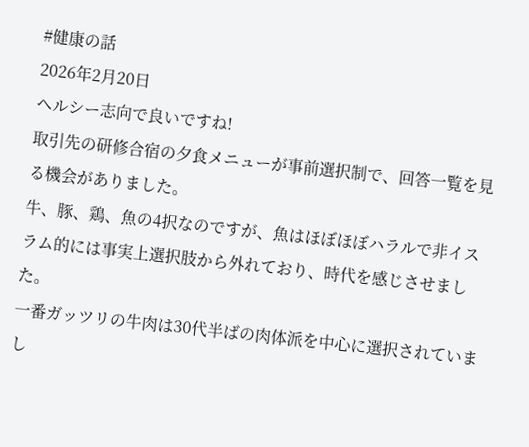#健康の話
2026年2月20日
ヘルシー志向で良いですね!
取引先の研修合宿の夕食メニューが事前選択制で、回答一覧を見る機会がありました。
牛、豚、鶏、魚の4択なのですが、魚はほぼほぼハラルで非イスラム的には事実上選択肢から外れており、時代を感じさせました。
一番ガッツリの牛肉は30代半ばの肉体派を中心に選択されていまし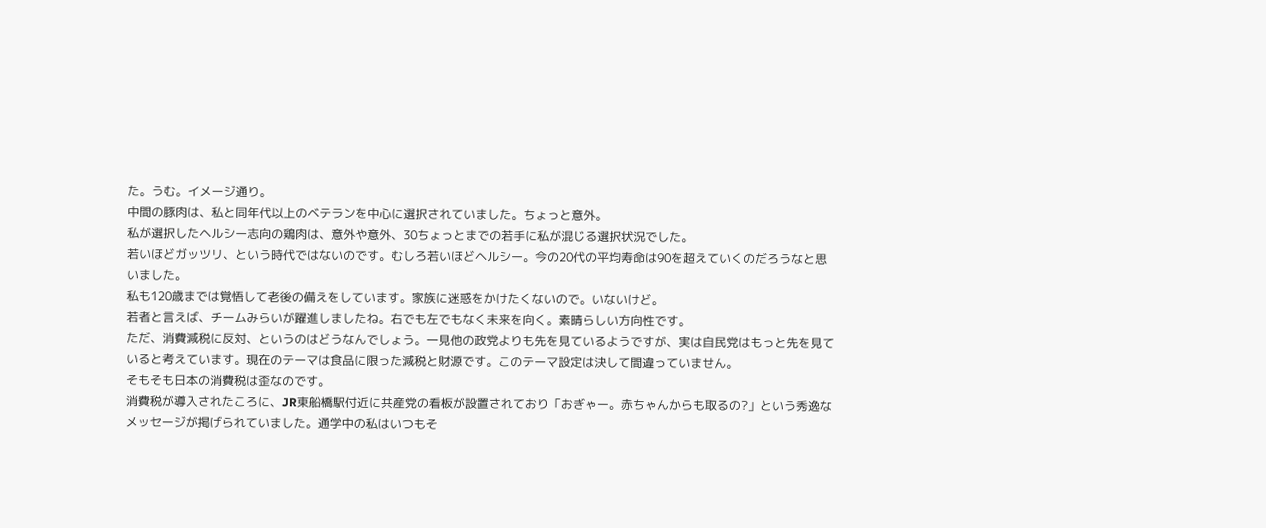た。うむ。イメージ通り。
中間の豚肉は、私と同年代以上のベテランを中心に選択されていました。ちょっと意外。
私が選択したヘルシー志向の鶏肉は、意外や意外、30ちょっとまでの若手に私が混じる選択状況でした。
若いほどガッツリ、という時代ではないのです。むしろ若いほどヘルシー。今の20代の平均寿命は90を超えていくのだろうなと思いました。
私も120歳までは覚悟して老後の備えをしています。家族に迷惑をかけたくないので。いないけど。
若者と言えば、チームみらいが躍進しましたね。右でも左でもなく未来を向く。素晴らしい方向性です。
ただ、消費減税に反対、というのはどうなんでしょう。一見他の政党よりも先を見ているようですが、実は自民党はもっと先を見ていると考えています。現在のテーマは食品に限った減税と財源です。このテーマ設定は決して間違っていません。
そもそも日本の消費税は歪なのです。
消費税が導入されたころに、JR東船橋駅付近に共産党の看板が設置されており「おぎゃー。赤ちゃんからも取るの?」という秀逸なメッセージが掲げられていました。通学中の私はいつもそ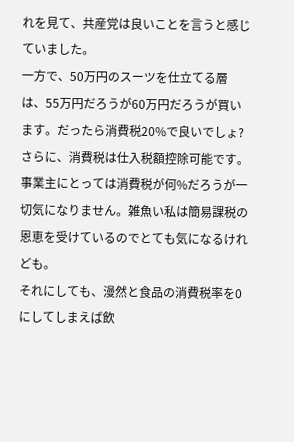れを見て、共産党は良いことを言うと感じていました。
一方で、50万円のスーツを仕立てる層は、55万円だろうが60万円だろうが買います。だったら消費税20%で良いでしょ?
さらに、消費税は仕入税額控除可能です。事業主にとっては消費税が何%だろうが一切気になりません。雑魚い私は簡易課税の恩恵を受けているのでとても気になるけれども。
それにしても、漫然と食品の消費税率を0にしてしまえば飲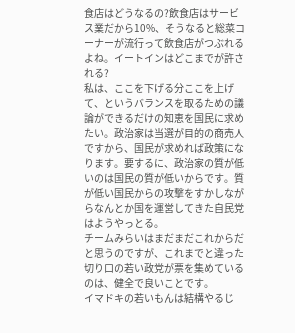食店はどうなるの?飲食店はサービス業だから10%、そうなると総菜コーナーが流行って飲食店がつぶれるよね。イートインはどこまでが許される?
私は、ここを下げる分ここを上げて、というバランスを取るための議論ができるだけの知恵を国民に求めたい。政治家は当選が目的の商売人ですから、国民が求めれば政策になります。要するに、政治家の質が低いのは国民の質が低いからです。質が低い国民からの攻撃をすかしながらなんとか国を運営してきた自民党はようやっとる。
チームみらいはまだまだこれからだと思うのですが、これまでと違った切り口の若い政党が票を集めているのは、健全で良いことです。
イマドキの若いもんは結構やるじ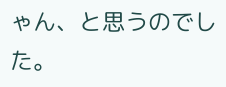ゃん、と思うのでした。